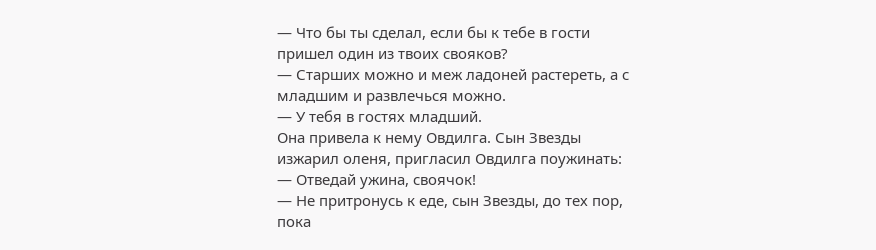— Что бы ты сделал, если бы к тебе в гости пришел один из твоих свояков?
— Старших можно и меж ладоней растереть, а с младшим и развлечься можно.
— У тебя в гостях младший.
Она привела к нему Овдилга. Сын Звезды изжарил оленя, пригласил Овдилга поужинать:
— Отведай ужина, своячок!
— Не притронусь к еде, сын Звезды, до тех пор, пока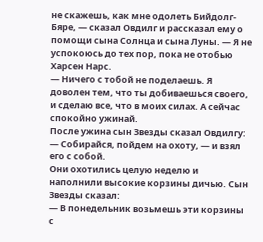не скажешь, как мне одолеть Бийдолг-Бяре, — сказал Овдилг и рассказал ему о помощи сына Солнца и сына Луны. — Я не успокоюсь до тех пор, пока не отобью Харсен Нарс.
— Ничего с тобой не поделаешь. Я доволен тем, что ты добиваешься своего, и сделаю все, что в моих силах. А сейчас спокойно ужинай.
После ужина сын Звезды сказал Овдилгу:
— Собирайся, пойдем на охоту, — и взял его с собой.
Они охотились целую неделю и наполнили высокие корзины дичью. Сын Звезды сказал:
— В понедельник возьмешь эти корзины с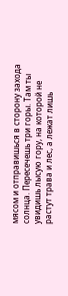мясом и отправишься в сторону захода солнца. Пересечешь три горы. Там ты увидишь лысую гору, на которой не растут трава и лес, а лежат лишь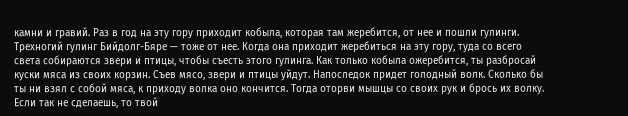камни и гравий. Раз в год на эту гору приходит кобыла, которая там жеребится, от нее и пошли гулинги. Трехногий гулинг Бийдолг-Бяре — тоже от нее. Когда она приходит жеребиться на эту гору, туда со всего света собираются звери и птицы, чтобы съесть этого гулинга. Как только кобыла ожеребится, ты разбросай куски мяса из своих корзин. Съев мясо, звери и птицы уйдут. Напоследок придет голодный волк. Сколько бы ты ни взял с собой мяса, к приходу волка оно кончится. Тогда оторви мышцы со своих рук и брось их волку. Если так не сделаешь, то твой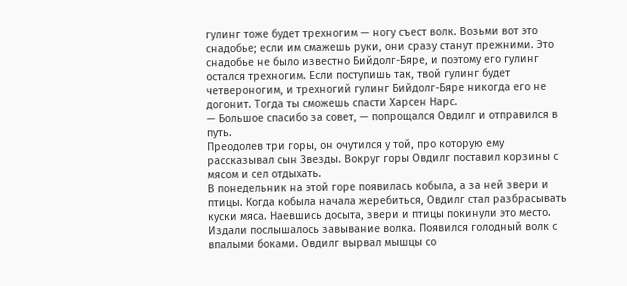гулинг тоже будет трехногим — ногу съест волк. Возьми вот это снадобье; если им смажешь руки, они сразу станут прежними. Это снадобье не было известно Бийдолг-Бяре, и поэтому его гулинг остался трехногим. Если поступишь так, твой гулинг будет четвероногим, и трехногий гулинг Бийдолг-Бяре никогда его не догонит. Тогда ты сможешь спасти Харсен Нарс.
— Большое спасибо за совет, — попрощался Овдилг и отправился в путь.
Преодолев три горы, он очутился у той, про которую ему рассказывал сын Звезды. Вокруг горы Овдилг поставил корзины с мясом и сел отдыхать.
В понедельник на этой горе появилась кобыла, а за ней звери и птицы. Когда кобыла начала жеребиться, Овдилг стал разбрасывать куски мяса. Наевшись досыта, звери и птицы покинули это место. Издали послышалось завывание волка. Появился голодный волк с впалыми боками. Овдилг вырвал мышцы со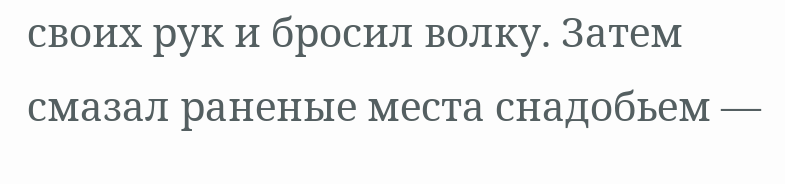своих рук и бросил волку. Затем смазал раненые места снадобьем —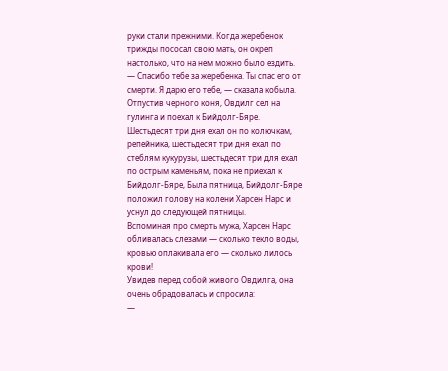руки стали прежними. Когда жеребенок трижды пососал свою мать, он окреп настолько, что на нем можно было ездить.
— Спасибо тебе за жеребенка. Ты спас его от смерти. Я дарю его тебе, — сказала кобыла.
Отпустив черного коня, Овдилг сел на гулинга и поехал к Бийдолг-Бяре.
Шестьдесят три дня ехал он по колючкам, репейника, шестьдесят три дня ехал по стеблям кукурузы, шестьдесят три для ехал по острым каменьям, пока не приехал к Бийдолг-Бяре, Была пятница, Бийдолг-Бяре положил голову на колени Харсен Нарс и уснул до следующей пятницы.
Вспоминая про смерть мужа, Харсен Нарс обливалась слезами — сколько текло воды, кровью оплакивала его — сколько лилось крови!
Увидев перед собой живого Овдилга, она очень обрадовалась и спросила:
—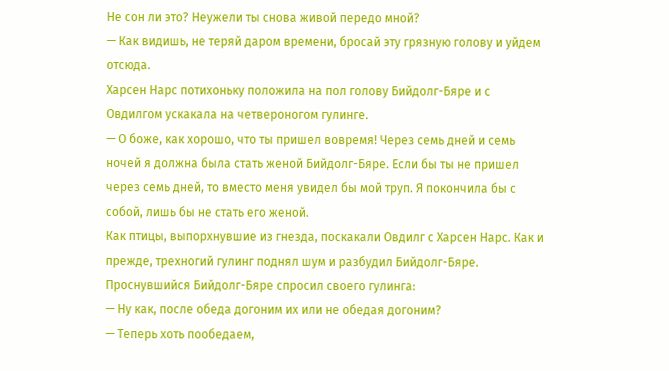Не сон ли это? Неужели ты снова живой передо мной?
— Как видишь, не теряй даром времени, бросай эту грязную голову и уйдем отсюда.
Харсен Нарс потихоньку положила на пол голову Бийдолг-Бяре и с Овдилгом ускакала на четвероногом гулинге.
— О боже, как хорошо, что ты пришел вовремя! Через семь дней и семь ночей я должна была стать женой Бийдолг-Бяре. Если бы ты не пришел через семь дней, то вместо меня увидел бы мой труп. Я покончила бы с собой, лишь бы не стать его женой.
Как птицы, выпорхнувшие из гнезда, поскакали Овдилг с Харсен Нарс. Как и прежде, трехногий гулинг поднял шум и разбудил Бийдолг-Бяре. Проснувшийся Бийдолг-Бяре спросил своего гулинга:
— Ну как, после обеда догоним их или не обедая догоним?
— Теперь хоть пообедаем,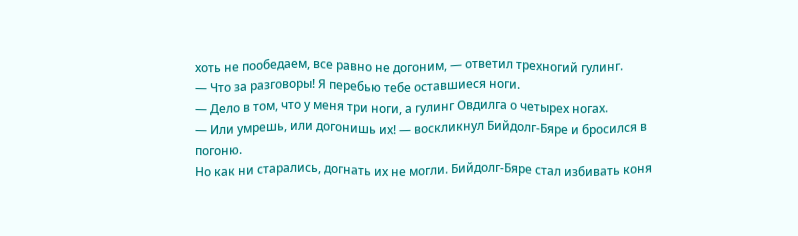хоть не пообедаем, все равно не догоним, — ответил трехногий гулинг.
— Что за разговоры! Я перебью тебе оставшиеся ноги.
— Дело в том, что у меня три ноги, а гулинг Овдилга о четырех ногах.
— Или умрешь, или догонишь их! — воскликнул Бийдолг-Бяре и бросился в погоню.
Но как ни старались, догнать их не могли. Бийдолг-Бяре стал избивать коня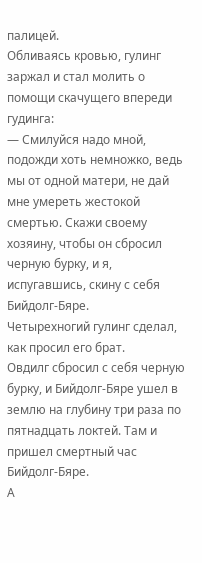палицей.
Обливаясь кровью, гулинг заржал и стал молить о помощи скачущего впереди гудинга:
— Смилуйся надо мной, подожди хоть немножко, ведь мы от одной матери, не дай мне умереть жестокой смертью. Скажи своему хозяину, чтобы он сбросил черную бурку, и я, испугавшись, скину с себя Бийдолг-Бяре.
Четырехногий гулинг сделал, как просил его брат.
Овдилг сбросил с себя черную бурку, и Бийдолг-Бяре ушел в землю на глубину три раза по пятнадцать локтей. Там и пришел смертный час Бийдолг-Бяре.
А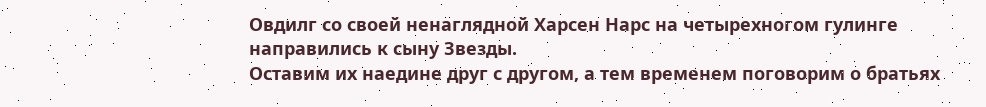Овдилг со своей ненаглядной Харсен Нарс на четырехногом гулинге направились к сыну Звезды.
Оставим их наедине друг с другом, а тем временем поговорим о братьях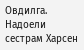Овдилга.
Надоели сестрам Харсен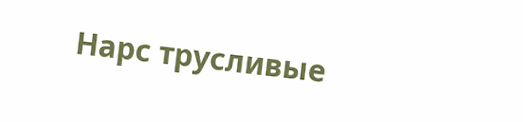Нарс трусливые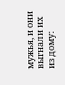мужья, и они выгнали их из дому: